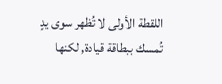اللقطة الأولى لا تُظهر سوى يدٍ تُمسك ببطاقة قيادة, لكنها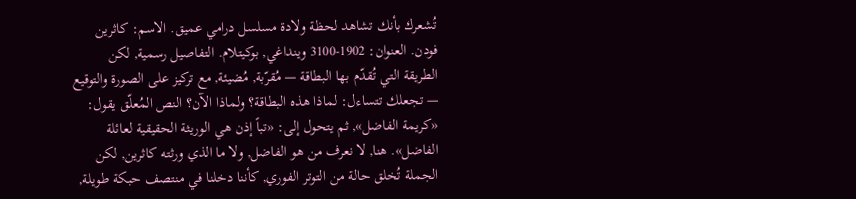تُشعرك بأنك تشاهد لحظة ولادة مسلسل درامي عميق. الاسم: كاثرين فودن. العنوان: 1902-3100 وينداغي, بوكيتلام. التفاصيل رسمية, لكن الطريقة التي تُقدّم بها البطاقة — مُقرّبة, مُضيئة, مع تركيز على الصورة والتوقيع — تجعلك تتساءل: لماذا هذه البطاقة؟ ولماذا الآن؟ النص المُعلّق يقول: «كريمة الفاضل», ثم يتحول إلى: «تباً إذن هي الوريثة الحقيقية لعائلة الفاضل». هنا, لا نعرف من هو الفاضل, ولا ما الذي ورثته كاثرين, لكن الجملة تُخلق حالة من التوتر الفوري, كأننا دخلنا في منتصف حبكة طويلة,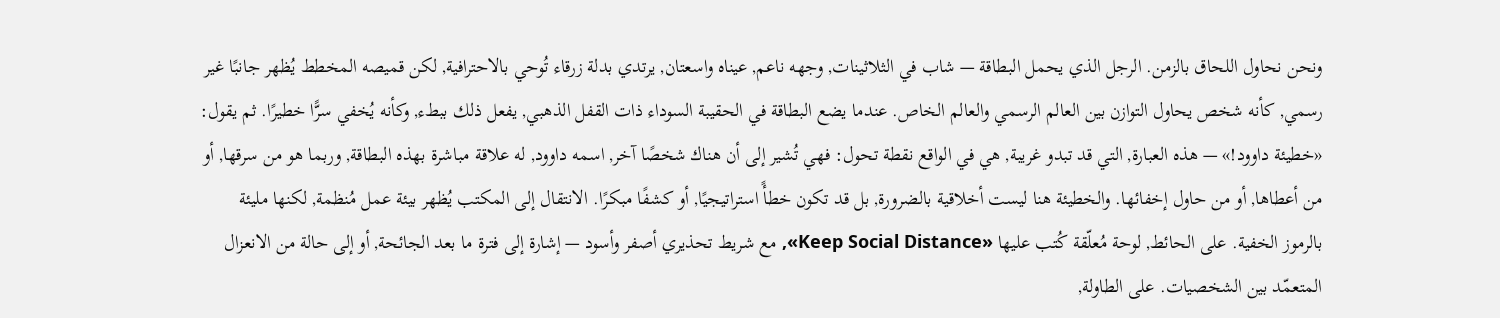ونحن نحاول اللحاق بالزمن. الرجل الذي يحمل البطاقة — شاب في الثلاثينات, وجهه ناعم, عيناه واسعتان, يرتدي بدلة زرقاء تُوحي بالاحترافية, لكن قميصه المخطط يُظهر جانبًا غير رسمي, كأنه شخص يحاول التوازن بين العالم الرسمي والعالم الخاص. عندما يضع البطاقة في الحقيبة السوداء ذات القفل الذهبي, يفعل ذلك ببطء, وكأنه يُخفي سرًّا خطيرًا. ثم يقول: «خطيئة داوود!» — هذه العبارة, التي قد تبدو غريبة, هي في الواقع نقطة تحول: فهي تُشير إلى أن هناك شخصًا آخر, اسمه داوود, له علاقة مباشرة بهذه البطاقة, وربما هو من سرقها, أو من أعطاها, أو من حاول إخفائها. والخطيئة هنا ليست أخلاقية بالضرورة, بل قد تكون خطأً استراتيجيًا, أو كشفًا مبكرًا. الانتقال إلى المكتب يُظهر بيئة عمل مُنظمة, لكنها مليئة بالرموز الخفية. على الحائط, لوحة مُعلّقة كُتب عليها «Keep Social Distance», مع شريط تحذيري أصفر وأسود — إشارة إلى فترة ما بعد الجائحة, أو إلى حالة من الانعزال المتعمّد بين الشخصيات. على الطاولة,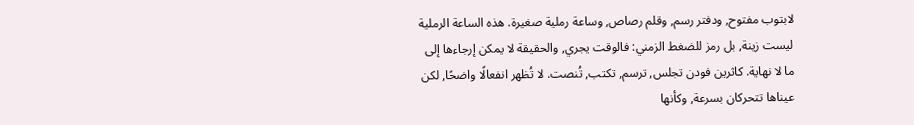لابتوب مفتوح, ودفتر رسم, وقلم رصاص, وساعة رملية صغيرة. هذه الساعة الرملية ليست زينة, بل رمز للضغط الزمني: فالوقت يجري, والحقيقة لا يمكن إرجاءها إلى ما لا نهاية. كاثرين فودن تجلس, ترسم, تكتب, تُنصت. لا تُظهر انفعالًا واضحًا, لكن عيناها تتحركان بسرعة, وكأنها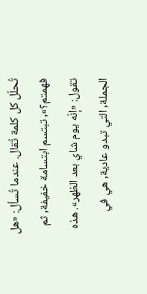تُحلّل كل كلمة تُقال. عندما تُسأل: «هل فهمتم؟», تبتسم ابتسامة خفيفة, ثم تقول: «إنّه يوم شاي بعد الظهر». هذه الجملة, التي تبدو عادية, هي في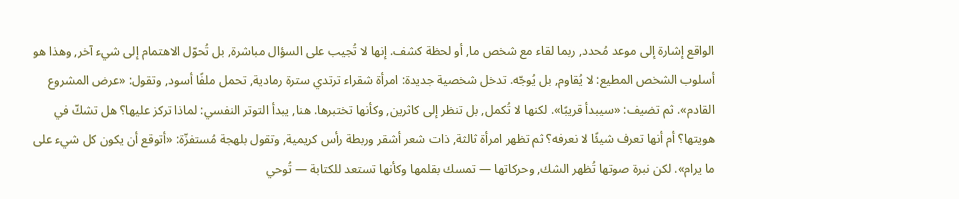الواقع إشارة إلى موعد مُحدد, ربما لقاء مع شخص ما, أو لحظة كشف. إنها لا تُجيب على السؤال مباشرة, بل تُحوّل الاهتمام إلى شيء آخر, وهذا هو أسلوب الشخص المطيع: لا يُقاوم, بل يُوجّه. تدخل شخصية جديدة: امرأة شقراء ترتدي سترة رمادية, تحمل ملفًا أسود, وتقول: «عرض المشروع القادم». ثم تضيف: «سيبدأ قريبًا». لكنها لا تُكمل, بل تنظر إلى كاثرين, وكأنها تختبرها. هنا, يبدأ التوتر النفسي: لماذا تركز عليها؟ هل تشكّ في هويتها؟ أم أنها تعرف شيئًا لا نعرفه؟ ثم تظهر امرأة ثالثة, ذات شعر أشقر وربطة رأس كريمية, وتقول بلهجة مُستفزّة: «أتوقع أن يكون كل شيء على ما يرام». لكن نبرة صوتها تُظهر الشك, وحركاتها — تمسك بقلمها وكأنها تستعد للكتابة — تُوحي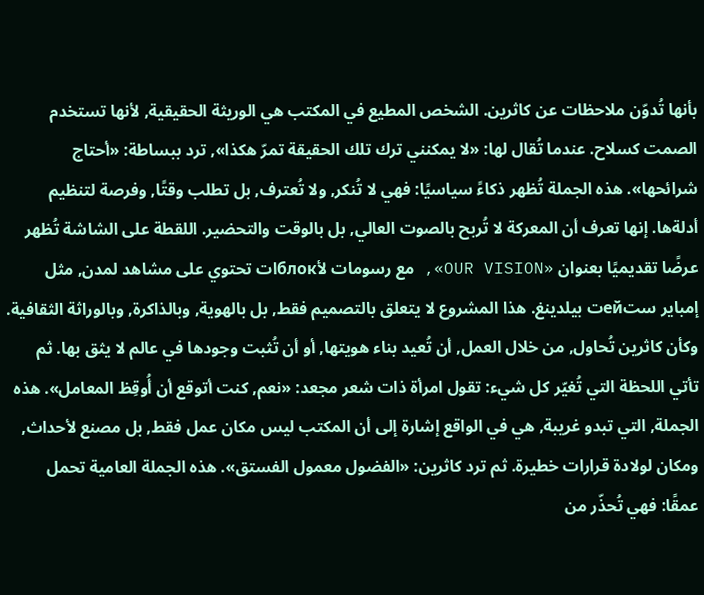بأنها تُدوّن ملاحظات عن كاثرين. الشخص المطيع في المكتب هي الوريثة الحقيقية, لأنها تستخدم الصمت كسلاح. عندما تُقال لها: «لا يمكنني ترك تلك الحقيقة تمرّ هكذا», ترد ببساطة: «أحتاج شرائحها». هذه الجملة تُظهر ذكاءً سياسيًا: فهي لا تُنكر, ولا تُعترف, بل تطلب وقتًا, وفرصة لتنظيم أدلةها. إنها تعرف أن المعركة لا تُربح بالصوت العالي, بل بالوقت والتحضير. اللقطة على الشاشة تُظهر عرضًا تقديميًا بعنوان «OUR VISION», مع رسومات لأблокات تحتوي على مشاهد لمدن, مثل إمباير ستейت بيلدينغ. هذا المشروع لا يتعلق بالتصميم فقط, بل بالهوية, وبالذاكرة, وبالوراثة الثقافية. وكأن كاثرين تُحاول, من خلال العمل, أن تُعيد بناء هويتها, أو أن تُثبت وجودها في عالم لا يثق بها. ثم تأتي اللحظة التي تُغيّر كل شيء: تقول امرأة ذات شعر مجعد: «نعم, كنت أتوقع أن أُوقِظ المعامل». هذه الجملة, التي تبدو غريبة, هي في الواقع إشارة إلى أن المكتب ليس مكان عمل فقط, بل مصنع لأحداث, ومكان لولادة قرارات خطيرة. ثم ترد كاثرين: «الفضول معمول الفستق». هذه الجملة العامية تحمل عمقًا: فهي تُحذّر من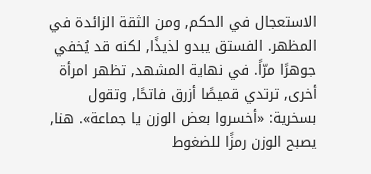الاستعجال في الحكم, ومن الثقة الزائدة في المظهر. الفستق يبدو لذيذًا, لكنه قد يُخفي جوهرًا مرّاً. في نهاية المشهد, تظهر امرأة أخرى, ترتدي قميصًا أزرق فاتحًا, وتقول بسخرية: «أخسروا بعض الوزن يا جماعة». هنا, يصبح الوزن رمزًا للضغوط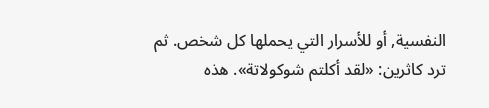النفسية, أو للأسرار التي يحملها كل شخص. ثم ترد كاثرين: «لقد أكلتم شوكولاتة». هذه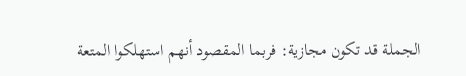الجملة قد تكون مجازية: فربما المقصود أنهم استهلكوا المتعة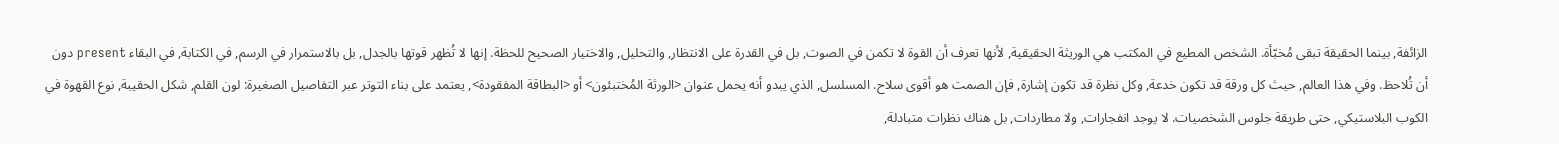الزائفة, بينما الحقيقة تبقى مُخبّأة. الشخص المطيع في المكتب هي الوريثة الحقيقية, لأنها تعرف أن القوة لا تكمن في الصوت, بل في القدرة على الانتظار, والتحليل, والاختيار الصحيح للحظة. إنها لا تُظهر قوتها بالجدل, بل بالاستمرار في الرسم, في الكتابة, في البقاء present دون أن تُلاحظ. وفي هذا العالم, حيث كل ورقة قد تكون خدعة, وكل نظرة قد تكون إشارة, فإن الصمت هو أقوى سلاح. المسلسل, الذي يبدو أنه يحمل عنوان <الورثة المُختبئون> أو <البطاقة المفقودة>, يعتمد على بناء التوتر عبر التفاصيل الصغيرة: لون القلم, شكل الحقيبة, نوع القهوة في الكوب البلاستيكي, حتى طريقة جلوس الشخصيات. لا يوجد انفجارات, ولا مطاردات, بل هناك نظرات متبادلة,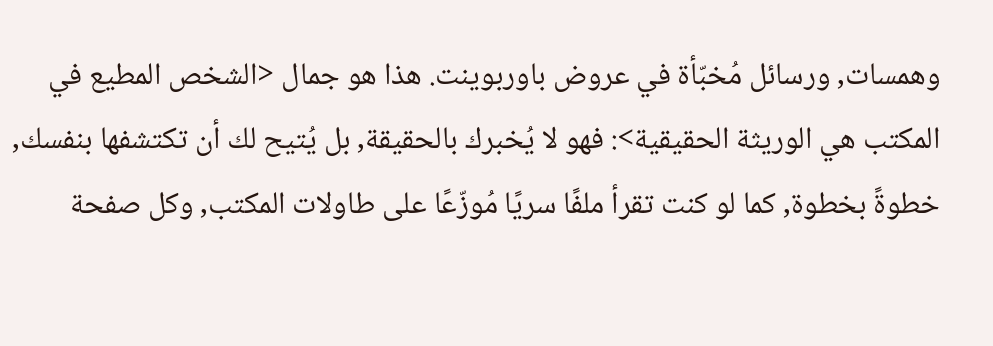وهمسات, ورسائل مُخبّأة في عروض باوربوينت. هذا هو جمال <الشخص المطيع في المكتب هي الوريثة الحقيقية>: فهو لا يُخبرك بالحقيقة, بل يُتيح لك أن تكتشفها بنفسك, خطوةً بخطوة, كما لو كنت تقرأ ملفًا سريًا مُوزّعًا على طاولات المكتب, وكل صفحة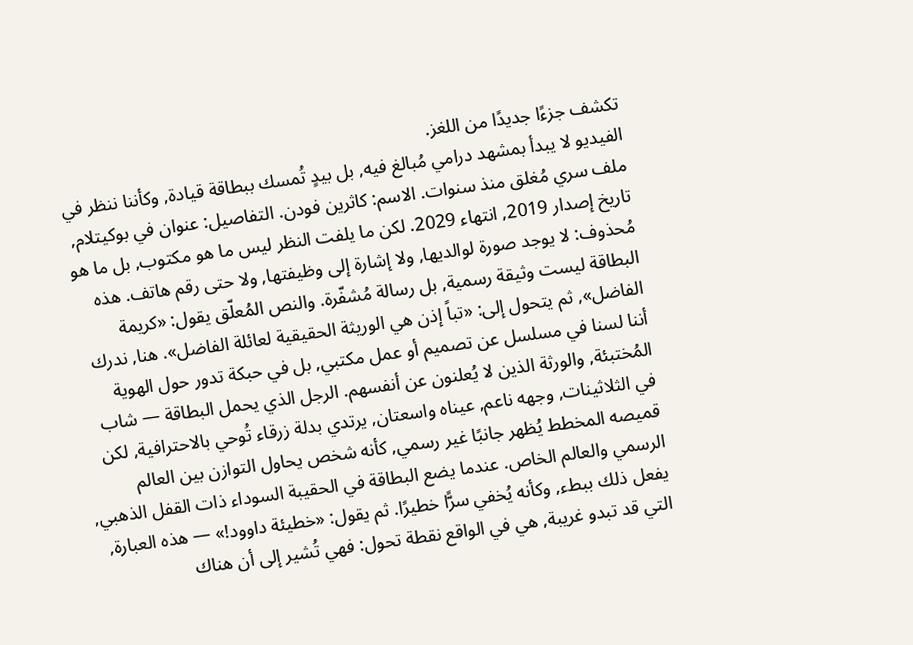تكشف جزءًا جديدًا من اللغز.
الفيديو لا يبدأ بمشهد درامي مُبالغ فيه, بل بيدٍ تُمسك ببطاقة قيادة, وكأننا ننظر في ملف سري مُغلق منذ سنوات. الاسم: كاثرين فودن. التفاصيل: عنوان في بوكيتلام, تاريخ إصدار 2019, انتهاء 2029. لكن ما يلفت النظر ليس ما هو مكتوب, بل ما هو مُحذوف: لا يوجد صورة لوالديها, ولا إشارة إلى وظيفتها, ولا حتى رقم هاتف. هذه البطاقة ليست وثيقة رسمية, بل رسالة مُشفّرة. والنص المُعلّق يقول: «كريمة الفاضل», ثم يتحول إلى: «تباً إذن هي الوريثة الحقيقية لعائلة الفاضل». هنا, ندرك أننا لسنا في مسلسل عن تصميم أو عمل مكتبي, بل في حبكة تدور حول الهوية المُختبئة, والورثة الذين لا يُعلنون عن أنفسهم. الرجل الذي يحمل البطاقة — شاب في الثلاثينات, وجهه ناعم, عيناه واسعتان, يرتدي بدلة زرقاء تُوحي بالاحترافية, لكن قميصه المخطط يُظهر جانبًا غير رسمي, كأنه شخص يحاول التوازن بين العالم الرسمي والعالم الخاص. عندما يضع البطاقة في الحقيبة السوداء ذات القفل الذهبي, يفعل ذلك ببطء, وكأنه يُخفي سرًّا خطيرًا. ثم يقول: «خطيئة داوود!» — هذه العبارة, التي قد تبدو غريبة, هي في الواقع نقطة تحول: فهي تُشير إلى أن هناك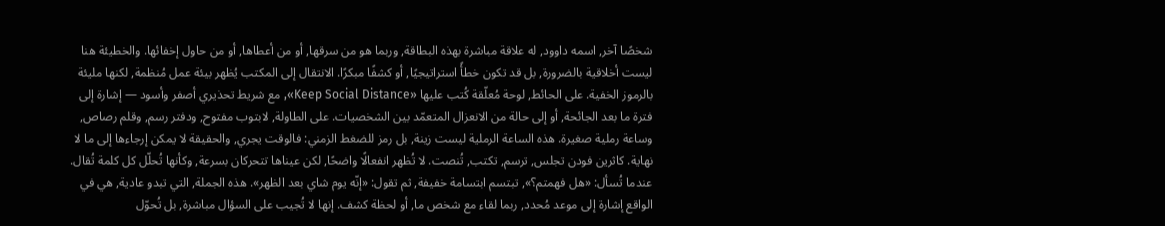شخصًا آخر, اسمه داوود, له علاقة مباشرة بهذه البطاقة, وربما هو من سرقها, أو من أعطاها, أو من حاول إخفائها. والخطيئة هنا ليست أخلاقية بالضرورة, بل قد تكون خطأً استراتيجيًا, أو كشفًا مبكرًا. الانتقال إلى المكتب يُظهر بيئة عمل مُنظمة, لكنها مليئة بالرموز الخفية. على الحائط, لوحة مُعلّقة كُتب عليها «Keep Social Distance», مع شريط تحذيري أصفر وأسود — إشارة إلى فترة ما بعد الجائحة, أو إلى حالة من الانعزال المتعمّد بين الشخصيات. على الطاولة, لابتوب مفتوح, ودفتر رسم, وقلم رصاص, وساعة رملية صغيرة. هذه الساعة الرملية ليست زينة, بل رمز للضغط الزمني: فالوقت يجري, والحقيقة لا يمكن إرجاءها إلى ما لا نهاية. كاثرين فودن تجلس, ترسم, تكتب, تُنصت. لا تُظهر انفعالًا واضحًا, لكن عيناها تتحركان بسرعة, وكأنها تُحلّل كل كلمة تُقال. عندما تُسأل: «هل فهمتم؟», تبتسم ابتسامة خفيفة, ثم تقول: «إنّه يوم شاي بعد الظهر». هذه الجملة, التي تبدو عادية, هي في الواقع إشارة إلى موعد مُحدد, ربما لقاء مع شخص ما, أو لحظة كشف. إنها لا تُجيب على السؤال مباشرة, بل تُحوّل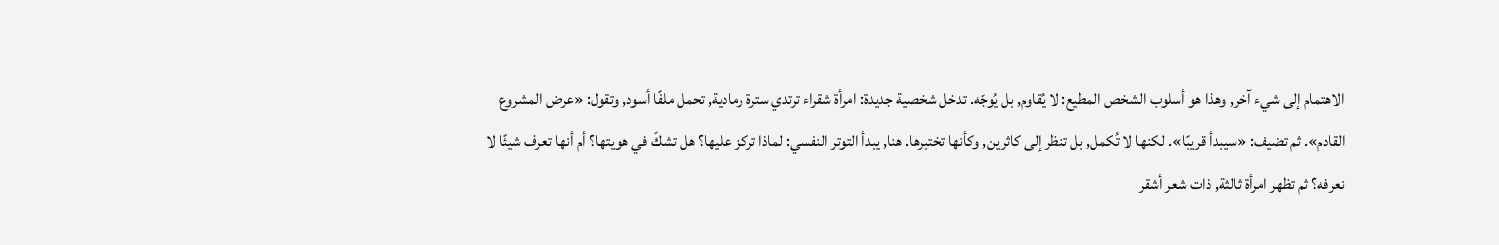الاهتمام إلى شيء آخر, وهذا هو أسلوب الشخص المطيع: لا يُقاوم, بل يُوجّه. تدخل شخصية جديدة: امرأة شقراء ترتدي سترة رمادية, تحمل ملفًا أسود, وتقول: «عرض المشروع القادم». ثم تضيف: «سيبدأ قريبًا». لكنها لا تُكمل, بل تنظر إلى كاثرين, وكأنها تختبرها. هنا, يبدأ التوتر النفسي: لماذا تركز عليها؟ هل تشكّ في هويتها؟ أم أنها تعرف شيئًا لا نعرفه؟ ثم تظهر امرأة ثالثة, ذات شعر أشقر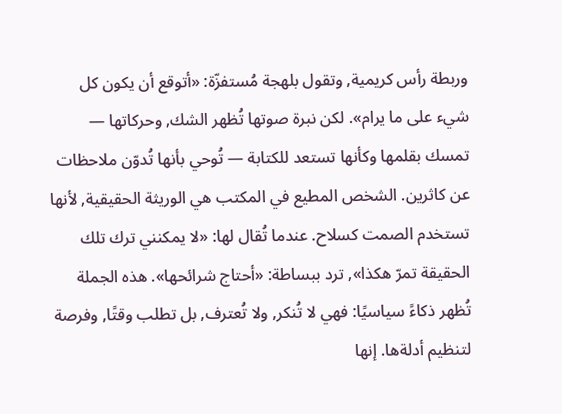وربطة رأس كريمية, وتقول بلهجة مُستفزّة: «أتوقع أن يكون كل شيء على ما يرام». لكن نبرة صوتها تُظهر الشك, وحركاتها — تمسك بقلمها وكأنها تستعد للكتابة — تُوحي بأنها تُدوّن ملاحظات عن كاثرين. الشخص المطيع في المكتب هي الوريثة الحقيقية, لأنها تستخدم الصمت كسلاح. عندما تُقال لها: «لا يمكنني ترك تلك الحقيقة تمرّ هكذا», ترد ببساطة: «أحتاج شرائحها». هذه الجملة تُظهر ذكاءً سياسيًا: فهي لا تُنكر, ولا تُعترف, بل تطلب وقتًا, وفرصة لتنظيم أدلةها. إنها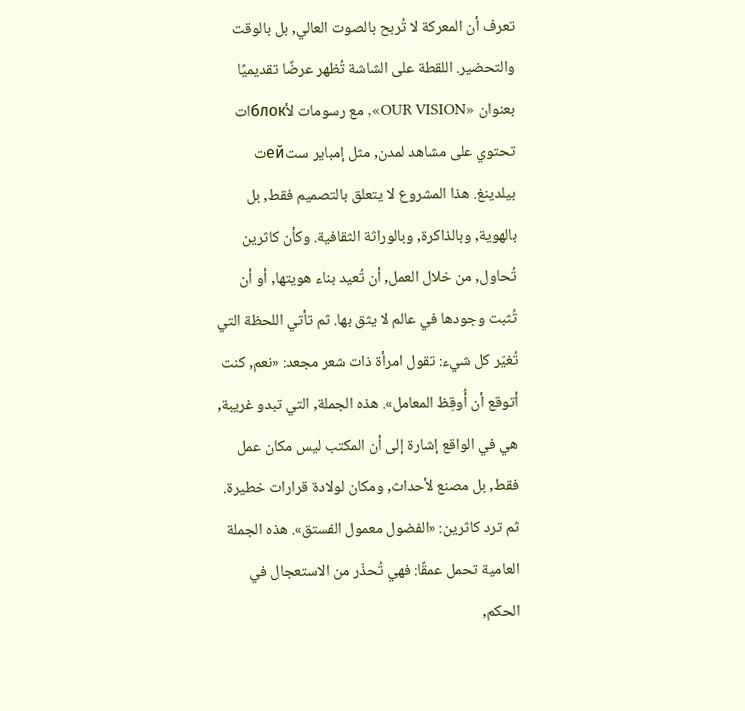تعرف أن المعركة لا تُربح بالصوت العالي, بل بالوقت والتحضير. اللقطة على الشاشة تُظهر عرضًا تقديميًا بعنوان «OUR VISION», مع رسومات لأблокات تحتوي على مشاهد لمدن, مثل إمباير ستейت بيلدينغ. هذا المشروع لا يتعلق بالتصميم فقط, بل بالهوية, وبالذاكرة, وبالوراثة الثقافية. وكأن كاثرين تُحاول, من خلال العمل, أن تُعيد بناء هويتها, أو أن تُثبت وجودها في عالم لا يثق بها. ثم تأتي اللحظة التي تُغيّر كل شيء: تقول امرأة ذات شعر مجعد: «نعم, كنت أتوقع أن أُوقِظ المعامل». هذه الجملة, التي تبدو غريبة, هي في الواقع إشارة إلى أن المكتب ليس مكان عمل فقط, بل مصنع لأحداث, ومكان لولادة قرارات خطيرة. ثم ترد كاثرين: «الفضول معمول الفستق». هذه الجملة العامية تحمل عمقًا: فهي تُحذّر من الاستعجال في الحكم,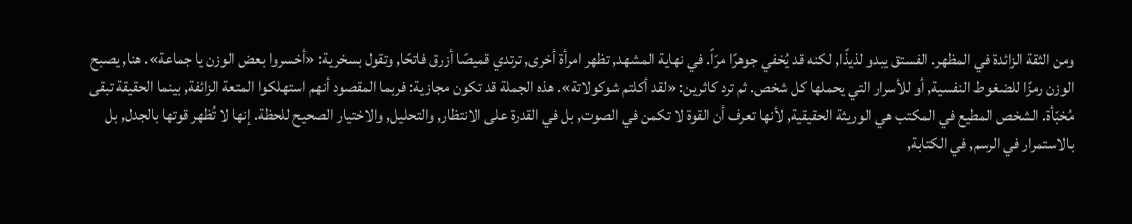ومن الثقة الزائدة في المظهر. الفستق يبدو لذيذًا, لكنه قد يُخفي جوهرًا مرّاً. في نهاية المشهد, تظهر امرأة أخرى, ترتدي قميصًا أزرق فاتحًا, وتقول بسخرية: «أخسروا بعض الوزن يا جماعة». هنا, يصبح الوزن رمزًا للضغوط النفسية, أو للأسرار التي يحملها كل شخص. ثم ترد كاثرين: «لقد أكلتم شوكولاتة». هذه الجملة قد تكون مجازية: فربما المقصود أنهم استهلكوا المتعة الزائفة, بينما الحقيقة تبقى مُخبّأة. الشخص المطيع في المكتب هي الوريثة الحقيقية, لأنها تعرف أن القوة لا تكمن في الصوت, بل في القدرة على الانتظار, والتحليل, والاختيار الصحيح للحظة. إنها لا تُظهر قوتها بالجدل, بل بالاستمرار في الرسم, في الكتابة,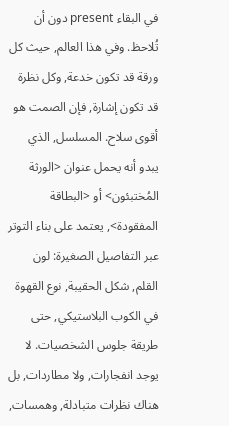في البقاء present دون أن تُلاحظ. وفي هذا العالم, حيث كل ورقة قد تكون خدعة, وكل نظرة قد تكون إشارة, فإن الصمت هو أقوى سلاح. المسلسل, الذي يبدو أنه يحمل عنوان <الورثة المُختبئون> أو <البطاقة المفقودة>, يعتمد على بناء التوتر عبر التفاصيل الصغيرة: لون القلم, شكل الحقيبة, نوع القهوة في الكوب البلاستيكي, حتى طريقة جلوس الشخصيات. لا يوجد انفجارات, ولا مطاردات, بل هناك نظرات متبادلة, وهمسات,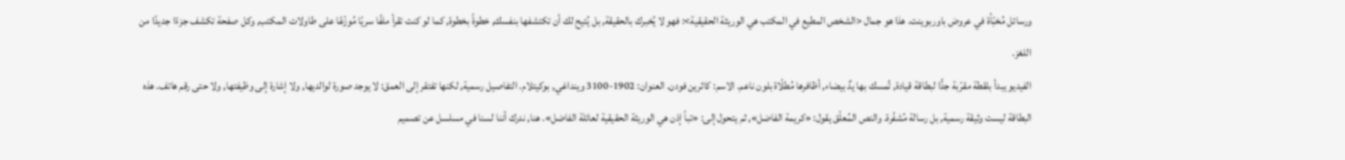ورسائل مُخبّأة في عروض باوربوينت. هذا هو جمال <الشخص المطيع في المكتب هي الوريثة الحقيقية>: فهو لا يُخبرك بالحقيقة, بل يُتيح لك أن تكتشفها بنفسك, خطوةً بخطوة, كما لو كنت تقرأ ملفًا سريًا مُوزّعًا على طاولات المكتب, وكل صفحة تكشف جزءًا جديدًا من اللغز.
الفيديو يبدأ بلقطة مقرّبة جدًّا لبطاقة قيادة, تُمسك بها يدٌ بيضاء, أظافرها مُطلّاة بلون ناعم. الاسم: كاثرين فودن. العنوان: 1902-3100 وينداغي, بوكيتلام. التفاصيل رسمية, لكنها تفتقر إلى العمق: لا يوجد صورة لوالديها, ولا إشارة إلى وظيفتها, ولا حتى رقم هاتف. هذه البطاقة ليست وثيقة رسمية, بل رسالة مُشفّرة. والنص المُعلّق يقول: «كريمة الفاضل», ثم يتحول إلى: «تباً إذن هي الوريثة الحقيقية لعائلة الفاضل». هنا, ندرك أننا لسنا في مسلسل عن تصميم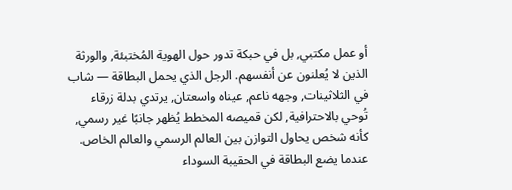أو عمل مكتبي, بل في حبكة تدور حول الهوية المُختبئة, والورثة الذين لا يُعلنون عن أنفسهم. الرجل الذي يحمل البطاقة — شاب في الثلاثينات, وجهه ناعم, عيناه واسعتان, يرتدي بدلة زرقاء تُوحي بالاحترافية, لكن قميصه المخطط يُظهر جانبًا غير رسمي, كأنه شخص يحاول التوازن بين العالم الرسمي والعالم الخاص. عندما يضع البطاقة في الحقيبة السوداء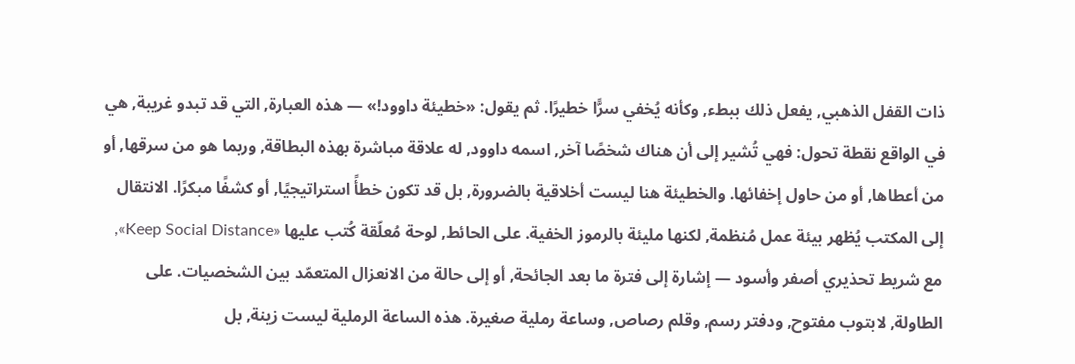ذات القفل الذهبي, يفعل ذلك ببطء, وكأنه يُخفي سرًّا خطيرًا. ثم يقول: «خطيئة داوود!» — هذه العبارة, التي قد تبدو غريبة, هي في الواقع نقطة تحول: فهي تُشير إلى أن هناك شخصًا آخر, اسمه داوود, له علاقة مباشرة بهذه البطاقة, وربما هو من سرقها, أو من أعطاها, أو من حاول إخفائها. والخطيئة هنا ليست أخلاقية بالضرورة, بل قد تكون خطأً استراتيجيًا, أو كشفًا مبكرًا. الانتقال إلى المكتب يُظهر بيئة عمل مُنظمة, لكنها مليئة بالرموز الخفية. على الحائط, لوحة مُعلّقة كُتب عليها «Keep Social Distance», مع شريط تحذيري أصفر وأسود — إشارة إلى فترة ما بعد الجائحة, أو إلى حالة من الانعزال المتعمّد بين الشخصيات. على الطاولة, لابتوب مفتوح, ودفتر رسم, وقلم رصاص, وساعة رملية صغيرة. هذه الساعة الرملية ليست زينة, بل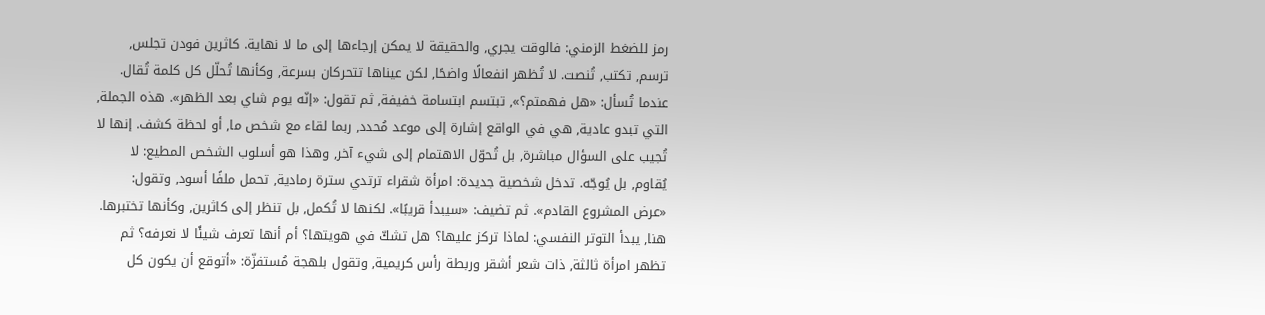رمز للضغط الزمني: فالوقت يجري, والحقيقة لا يمكن إرجاءها إلى ما لا نهاية. كاثرين فودن تجلس, ترسم, تكتب, تُنصت. لا تُظهر انفعالًا واضحًا, لكن عيناها تتحركان بسرعة, وكأنها تُحلّل كل كلمة تُقال. عندما تُسأل: «هل فهمتم؟», تبتسم ابتسامة خفيفة, ثم تقول: «إنّه يوم شاي بعد الظهر». هذه الجملة, التي تبدو عادية, هي في الواقع إشارة إلى موعد مُحدد, ربما لقاء مع شخص ما, أو لحظة كشف. إنها لا تُجيب على السؤال مباشرة, بل تُحوّل الاهتمام إلى شيء آخر, وهذا هو أسلوب الشخص المطيع: لا يُقاوم, بل يُوجّه. تدخل شخصية جديدة: امرأة شقراء ترتدي سترة رمادية, تحمل ملفًا أسود, وتقول: «عرض المشروع القادم». ثم تضيف: «سيبدأ قريبًا». لكنها لا تُكمل, بل تنظر إلى كاثرين, وكأنها تختبرها. هنا, يبدأ التوتر النفسي: لماذا تركز عليها؟ هل تشكّ في هويتها؟ أم أنها تعرف شيئًا لا نعرفه؟ ثم تظهر امرأة ثالثة, ذات شعر أشقر وربطة رأس كريمية, وتقول بلهجة مُستفزّة: «أتوقع أن يكون كل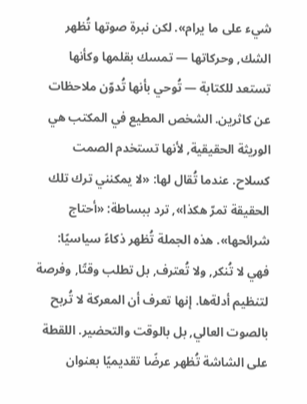شيء على ما يرام». لكن نبرة صوتها تُظهر الشك, وحركاتها — تمسك بقلمها وكأنها تستعد للكتابة — تُوحي بأنها تُدوّن ملاحظات عن كاثرين. الشخص المطيع في المكتب هي الوريثة الحقيقية, لأنها تستخدم الصمت كسلاح. عندما تُقال لها: «لا يمكنني ترك تلك الحقيقة تمرّ هكذا», ترد ببساطة: «أحتاج شرائحها». هذه الجملة تُظهر ذكاءً سياسيًا: فهي لا تُنكر, ولا تُعترف, بل تطلب وقتًا, وفرصة لتنظيم أدلةها. إنها تعرف أن المعركة لا تُربح بالصوت العالي, بل بالوقت والتحضير. اللقطة على الشاشة تُظهر عرضًا تقديميًا بعنوان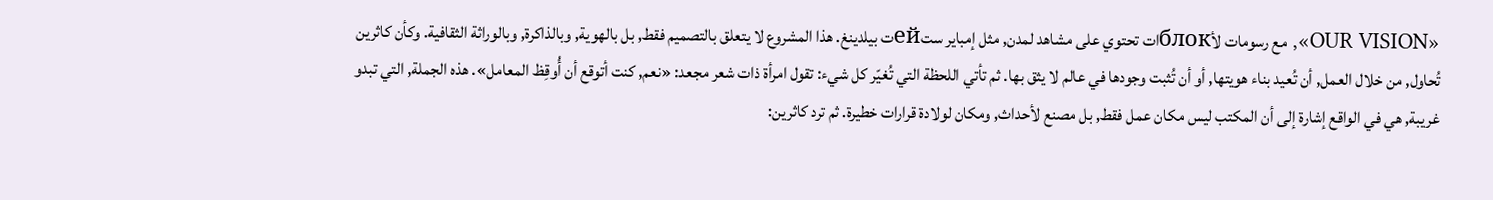«OUR VISION», مع رسومات لأблокات تحتوي على مشاهد لمدن, مثل إمباير ستейت بيلدينغ. هذا المشروع لا يتعلق بالتصميم فقط, بل بالهوية, وبالذاكرة, وبالوراثة الثقافية. وكأن كاثرين تُحاول, من خلال العمل, أن تُعيد بناء هويتها, أو أن تُثبت وجودها في عالم لا يثق بها. ثم تأتي اللحظة التي تُغيّر كل شيء: تقول امرأة ذات شعر مجعد: «نعم, كنت أتوقع أن أُوقِظ المعامل». هذه الجملة, التي تبدو غريبة, هي في الواقع إشارة إلى أن المكتب ليس مكان عمل فقط, بل مصنع لأحداث, ومكان لولادة قرارات خطيرة. ثم ترد كاثرين: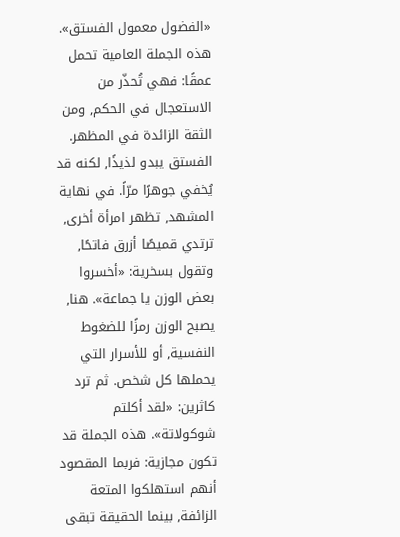«الفضول معمول الفستق». هذه الجملة العامية تحمل عمقًا: فهي تُحذّر من الاستعجال في الحكم, ومن الثقة الزائدة في المظهر. الفستق يبدو لذيذًا, لكنه قد يُخفي جوهرًا مرّاً. في نهاية المشهد, تظهر امرأة أخرى, ترتدي قميصًا أزرق فاتحًا, وتقول بسخرية: «أخسروا بعض الوزن يا جماعة». هنا, يصبح الوزن رمزًا للضغوط النفسية, أو للأسرار التي يحملها كل شخص. ثم ترد كاثرين: «لقد أكلتم شوكولاتة». هذه الجملة قد تكون مجازية: فربما المقصود أنهم استهلكوا المتعة الزائفة, بينما الحقيقة تبقى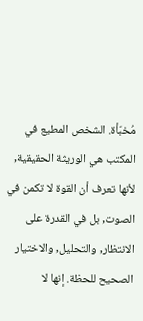مُخبّأة. الشخص المطيع في المكتب هي الوريثة الحقيقية, لأنها تعرف أن القوة لا تكمن في الصوت, بل في القدرة على الانتظار, والتحليل, والاختيار الصحيح للحظة. إنها لا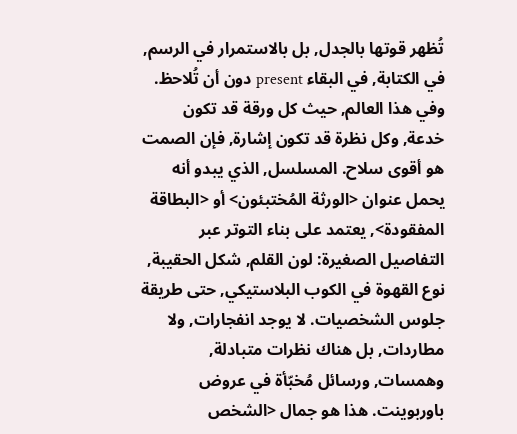تُظهر قوتها بالجدل, بل بالاستمرار في الرسم, في الكتابة, في البقاء present دون أن تُلاحظ. وفي هذا العالم, حيث كل ورقة قد تكون خدعة, وكل نظرة قد تكون إشارة, فإن الصمت هو أقوى سلاح. المسلسل, الذي يبدو أنه يحمل عنوان <الورثة المُختبئون> أو <البطاقة المفقودة>, يعتمد على بناء التوتر عبر التفاصيل الصغيرة: لون القلم, شكل الحقيبة, نوع القهوة في الكوب البلاستيكي, حتى طريقة جلوس الشخصيات. لا يوجد انفجارات, ولا مطاردات, بل هناك نظرات متبادلة, وهمسات, ورسائل مُخبّأة في عروض باوربوينت. هذا هو جمال <الشخص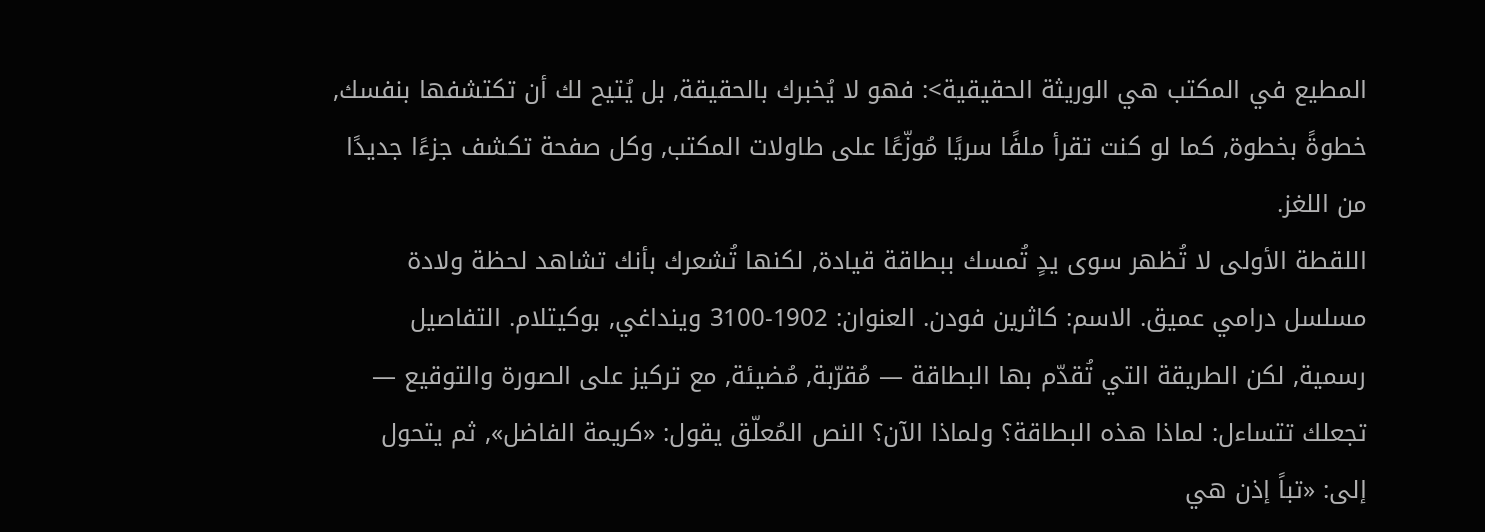المطيع في المكتب هي الوريثة الحقيقية>: فهو لا يُخبرك بالحقيقة, بل يُتيح لك أن تكتشفها بنفسك, خطوةً بخطوة, كما لو كنت تقرأ ملفًا سريًا مُوزّعًا على طاولات المكتب, وكل صفحة تكشف جزءًا جديدًا من اللغز.
اللقطة الأولى لا تُظهر سوى يدٍ تُمسك ببطاقة قيادة, لكنها تُشعرك بأنك تشاهد لحظة ولادة مسلسل درامي عميق. الاسم: كاثرين فودن. العنوان: 1902-3100 وينداغي, بوكيتلام. التفاصيل رسمية, لكن الطريقة التي تُقدّم بها البطاقة — مُقرّبة, مُضيئة, مع تركيز على الصورة والتوقيع — تجعلك تتساءل: لماذا هذه البطاقة؟ ولماذا الآن؟ النص المُعلّق يقول: «كريمة الفاضل», ثم يتحول إلى: «تباً إذن هي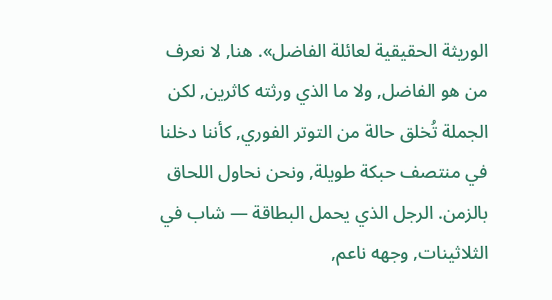الوريثة الحقيقية لعائلة الفاضل». هنا, لا نعرف من هو الفاضل, ولا ما الذي ورثته كاثرين, لكن الجملة تُخلق حالة من التوتر الفوري, كأننا دخلنا في منتصف حبكة طويلة, ونحن نحاول اللحاق بالزمن. الرجل الذي يحمل البطاقة — شاب في الثلاثينات, وجهه ناعم,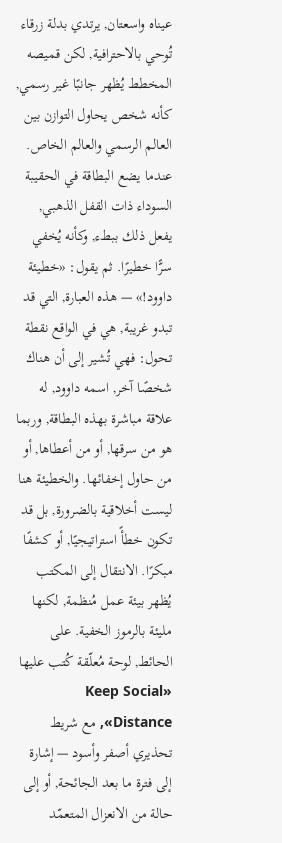عيناه واسعتان, يرتدي بدلة زرقاء تُوحي بالاحترافية, لكن قميصه المخطط يُظهر جانبًا غير رسمي, كأنه شخص يحاول التوازن بين العالم الرسمي والعالم الخاص. عندما يضع البطاقة في الحقيبة السوداء ذات القفل الذهبي, يفعل ذلك ببطء, وكأنه يُخفي سرًّا خطيرًا. ثم يقول: «خطيئة داوود!» — هذه العبارة, التي قد تبدو غريبة, هي في الواقع نقطة تحول: فهي تُشير إلى أن هناك شخصًا آخر, اسمه داوود, له علاقة مباشرة بهذه البطاقة, وربما هو من سرقها, أو من أعطاها, أو من حاول إخفائها. والخطيئة هنا ليست أخلاقية بالضرورة, بل قد تكون خطأً استراتيجيًا, أو كشفًا مبكرًا. الانتقال إلى المكتب يُظهر بيئة عمل مُنظمة, لكنها مليئة بالرموز الخفية. على الحائط, لوحة مُعلّقة كُتب عليها «Keep Social Distance», مع شريط تحذيري أصفر وأسود — إشارة إلى فترة ما بعد الجائحة, أو إلى حالة من الانعزال المتعمّد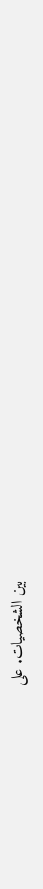بين الشخصيات. على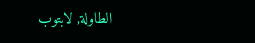الطاولة, لابتوب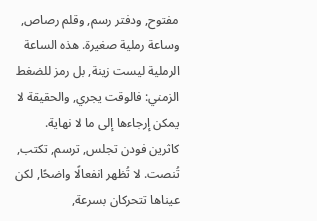مفتوح, ودفتر رسم, وقلم رصاص, وساعة رملية صغيرة. هذه الساعة الرملية ليست زينة, بل رمز للضغط الزمني: فالوقت يجري, والحقيقة لا يمكن إرجاءها إلى ما لا نهاية. كاثرين فودن تجلس, ترسم, تكتب, تُنصت. لا تُظهر انفعالًا واضحًا, لكن عيناها تتحركان بسرعة,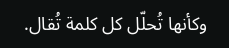وكأنها تُحلّل كل كلمة تُقال.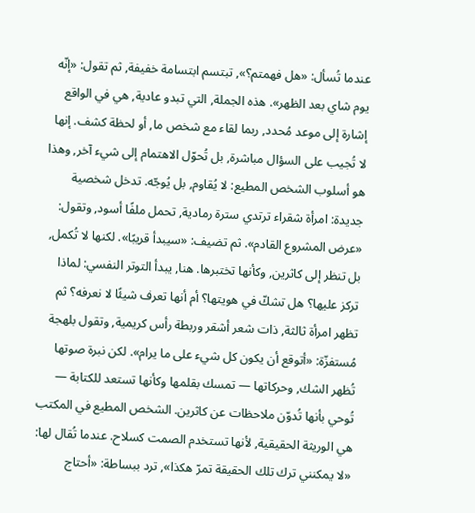عندما تُسأل: «هل فهمتم؟», تبتسم ابتسامة خفيفة, ثم تقول: «إنّه يوم شاي بعد الظهر». هذه الجملة, التي تبدو عادية, هي في الواقع إشارة إلى موعد مُحدد, ربما لقاء مع شخص ما, أو لحظة كشف. إنها لا تُجيب على السؤال مباشرة, بل تُحوّل الاهتمام إلى شيء آخر, وهذا هو أسلوب الشخص المطيع: لا يُقاوم, بل يُوجّه. تدخل شخصية جديدة: امرأة شقراء ترتدي سترة رمادية, تحمل ملفًا أسود, وتقول: «عرض المشروع القادم». ثم تضيف: «سيبدأ قريبًا». لكنها لا تُكمل, بل تنظر إلى كاثرين, وكأنها تختبرها. هنا, يبدأ التوتر النفسي: لماذا تركز عليها؟ هل تشكّ في هويتها؟ أم أنها تعرف شيئًا لا نعرفه؟ ثم تظهر امرأة ثالثة, ذات شعر أشقر وربطة رأس كريمية, وتقول بلهجة مُستفزّة: «أتوقع أن يكون كل شيء على ما يرام». لكن نبرة صوتها تُظهر الشك, وحركاتها — تمسك بقلمها وكأنها تستعد للكتابة — تُوحي بأنها تُدوّن ملاحظات عن كاثرين. الشخص المطيع في المكتب هي الوريثة الحقيقية, لأنها تستخدم الصمت كسلاح. عندما تُقال لها: «لا يمكنني ترك تلك الحقيقة تمرّ هكذا», ترد ببساطة: «أحتاج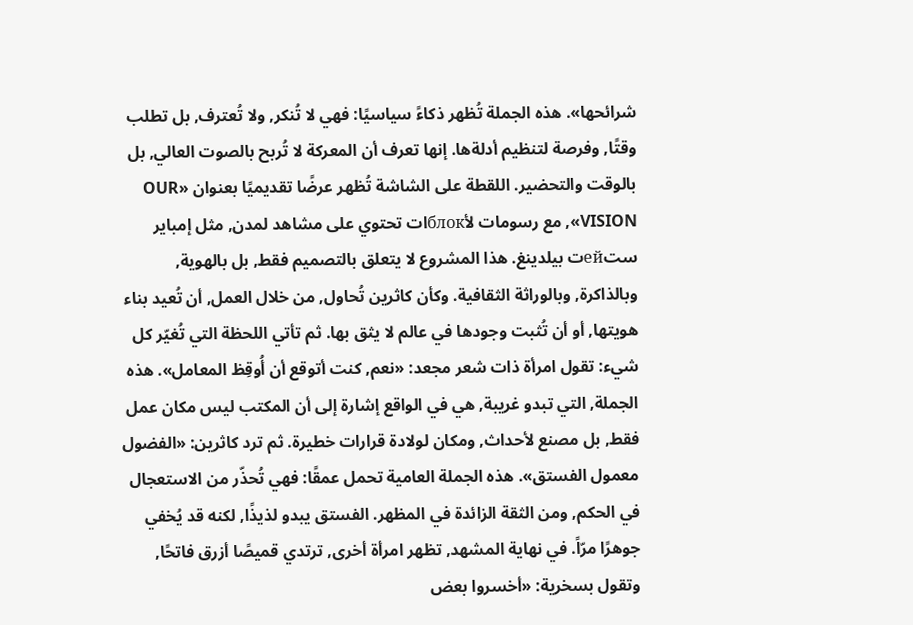شرائحها». هذه الجملة تُظهر ذكاءً سياسيًا: فهي لا تُنكر, ولا تُعترف, بل تطلب وقتًا, وفرصة لتنظيم أدلةها. إنها تعرف أن المعركة لا تُربح بالصوت العالي, بل بالوقت والتحضير. اللقطة على الشاشة تُظهر عرضًا تقديميًا بعنوان «OUR VISION», مع رسومات لأблокات تحتوي على مشاهد لمدن, مثل إمباير ستейت بيلدينغ. هذا المشروع لا يتعلق بالتصميم فقط, بل بالهوية, وبالذاكرة, وبالوراثة الثقافية. وكأن كاثرين تُحاول, من خلال العمل, أن تُعيد بناء هويتها, أو أن تُثبت وجودها في عالم لا يثق بها. ثم تأتي اللحظة التي تُغيّر كل شيء: تقول امرأة ذات شعر مجعد: «نعم, كنت أتوقع أن أُوقِظ المعامل». هذه الجملة, التي تبدو غريبة, هي في الواقع إشارة إلى أن المكتب ليس مكان عمل فقط, بل مصنع لأحداث, ومكان لولادة قرارات خطيرة. ثم ترد كاثرين: «الفضول معمول الفستق». هذه الجملة العامية تحمل عمقًا: فهي تُحذّر من الاستعجال في الحكم, ومن الثقة الزائدة في المظهر. الفستق يبدو لذيذًا, لكنه قد يُخفي جوهرًا مرّاً. في نهاية المشهد, تظهر امرأة أخرى, ترتدي قميصًا أزرق فاتحًا, وتقول بسخرية: «أخسروا بعض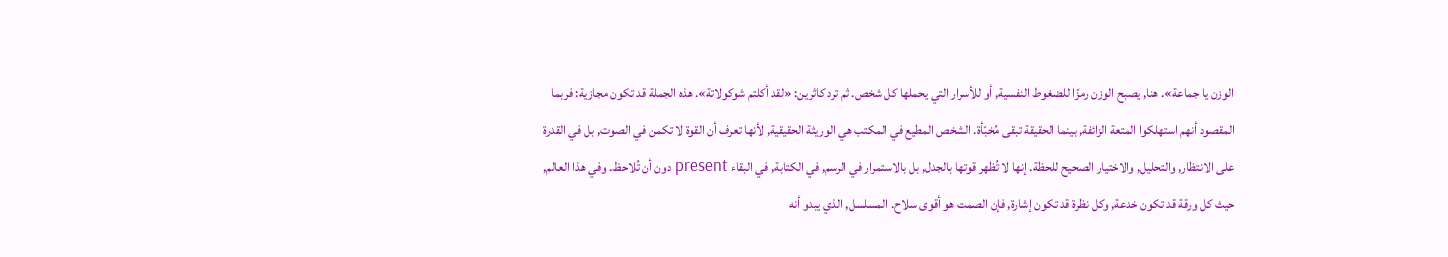الوزن يا جماعة». هنا, يصبح الوزن رمزًا للضغوط النفسية, أو للأسرار التي يحملها كل شخص. ثم ترد كاثرين: «لقد أكلتم شوكولاتة». هذه الجملة قد تكون مجازية: فربما المقصود أنهم استهلكوا المتعة الزائفة, بينما الحقيقة تبقى مُخبّأة. الشخص المطيع في المكتب هي الوريثة الحقيقية, لأنها تعرف أن القوة لا تكمن في الصوت, بل في القدرة على الانتظار, والتحليل, والاختيار الصحيح للحظة. إنها لا تُظهر قوتها بالجدل, بل بالاستمرار في الرسم, في الكتابة, في البقاء present دون أن تُلاحظ. وفي هذا العالم, حيث كل ورقة قد تكون خدعة, وكل نظرة قد تكون إشارة, فإن الصمت هو أقوى سلاح. المسلسل, الذي يبدو أنه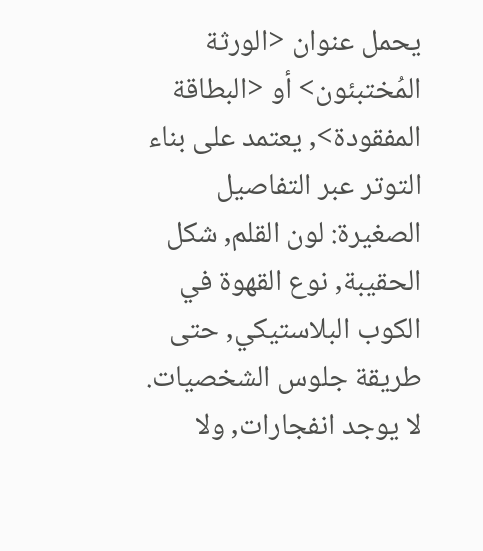يحمل عنوان <الورثة المُختبئون> أو <البطاقة المفقودة>, يعتمد على بناء التوتر عبر التفاصيل الصغيرة: لون القلم, شكل الحقيبة, نوع القهوة في الكوب البلاستيكي, حتى طريقة جلوس الشخصيات. لا يوجد انفجارات, ولا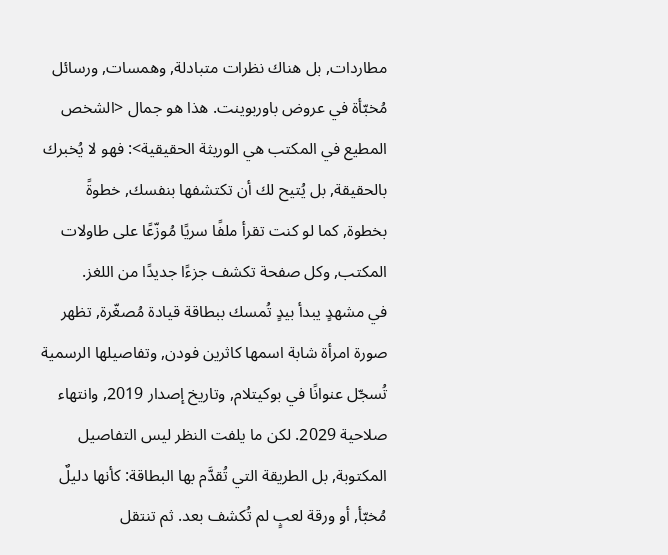مطاردات, بل هناك نظرات متبادلة, وهمسات, ورسائل مُخبّأة في عروض باوربوينت. هذا هو جمال <الشخص المطيع في المكتب هي الوريثة الحقيقية>: فهو لا يُخبرك بالحقيقة, بل يُتيح لك أن تكتشفها بنفسك, خطوةً بخطوة, كما لو كنت تقرأ ملفًا سريًا مُوزّعًا على طاولات المكتب, وكل صفحة تكشف جزءًا جديدًا من اللغز.
في مشهدٍ يبدأ بيدٍ تُمسك ببطاقة قيادة مُصغّرة, تظهر صورة امرأة شابة اسمها كاثرين فودن, وتفاصيلها الرسمية تُسجّل عنوانًا في بوكيتلام, وتاريخ إصدار 2019, وانتهاء صلاحية 2029. لكن ما يلفت النظر ليس التفاصيل المكتوبة, بل الطريقة التي تُقدَّم بها البطاقة: كأنها دليلٌ مُخبّأ, أو ورقة لعبٍ لم تُكشف بعد. ثم تنتقل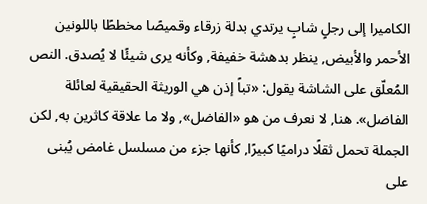الكاميرا إلى رجلٍ شابٍ يرتدي بدلة زرقاء وقميصًا مخططًا باللونين الأحمر والأبيض, ينظر بدهشة خفيفة, وكأنه يرى شيئًا لا يُصدق. النص المُعلّق على الشاشة يقول: «تباً إذن هي الوريثة الحقيقية لعائلة الفاضل». هنا, لا نعرف من هو «الفاضل», ولا ما علاقة كاثرين به, لكن الجملة تحمل ثقلًا دراميًا كبيرًا, كأنها جزء من مسلسل غامض يُبنى على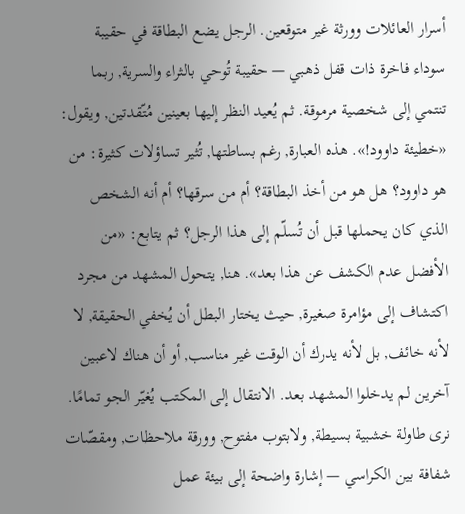أسرار العائلات وورثة غير متوقعين. الرجل يضع البطاقة في حقيبة سوداء فاخرة ذات قفل ذهبي — حقيبة تُوحي بالثراء والسرية, ربما تنتمي إلى شخصية مرموقة. ثم يُعيد النظر إليها بعينين مُتّقدتين, ويقول: «خطيئة داوود!». هذه العبارة, رغم بساطتها, تُثير تساؤلات كثيرة: من هو داوود؟ هل هو من أخذ البطاقة؟ أم من سرقها؟ أم أنه الشخص الذي كان يحملها قبل أن تُسلّم إلى هذا الرجل؟ ثم يتابع: «من الأفضل عدم الكشف عن هذا بعد». هنا, يتحول المشهد من مجرد اكتشاف إلى مؤامرة صغيرة, حيث يختار البطل أن يُخفي الحقيقة, لا لأنه خائف, بل لأنه يدرك أن الوقت غير مناسب, أو أن هناك لاعبين آخرين لم يدخلوا المشهد بعد. الانتقال إلى المكتب يُغيّر الجو تمامًا. نرى طاولة خشبية بسيطة, ولابتوب مفتوح, وورقة ملاحظات, ومقصّات شفافة بين الكراسي — إشارة واضحة إلى بيئة عمل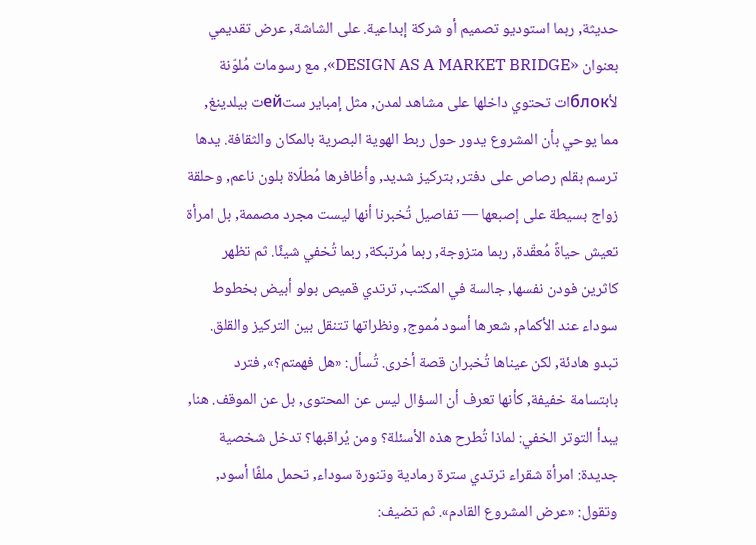حديثة, ربما استوديو تصميم أو شركة إبداعية. على الشاشة, عرض تقديمي بعنوان «DESIGN AS A MARKET BRIDGE», مع رسومات مُلوّنة لأблокات تحتوي داخلها على مشاهد لمدن, مثل إمباير ستейت بيلدينغ, مما يوحي بأن المشروع يدور حول ربط الهوية البصرية بالمكان والثقافة. يدها ترسم بقلم رصاص على دفتر, بتركيز شديد, وأظافرها مُطلّاة بلون ناعم, وحلقة زواج بسيطة على إصبعها — تفاصيل تُخبرنا أنها ليست مجرد مصممة, بل امرأة تعيش حياةً مُعقّدة, ربما متزوجة, ربما مُرتبكة, ربما تُخفي شيئًا. ثم تظهر كاثرين فودن نفسها, جالسة في المكتب, ترتدي قميص بولو أبيض بخطوط سوداء عند الأكمام, شعرها أسود مُموج, ونظراتها تتنقل بين التركيز والقلق. تبدو هادئة, لكن عيناها تُخبران قصة أخرى. تُسأل: «هل فهمتم؟», فترد بابتسامة خفيفة, كأنها تعرف أن السؤال ليس عن المحتوى, بل عن الموقف. هنا, يبدأ التوتر الخفي: لماذا تُطرح هذه الأسئلة؟ ومن يُراقبها؟ تدخل شخصية جديدة: امرأة شقراء ترتدي سترة رمادية وتنورة سوداء, تحمل ملفًا أسود, وتقول: «عرض المشروع القادم». ثم تضيف: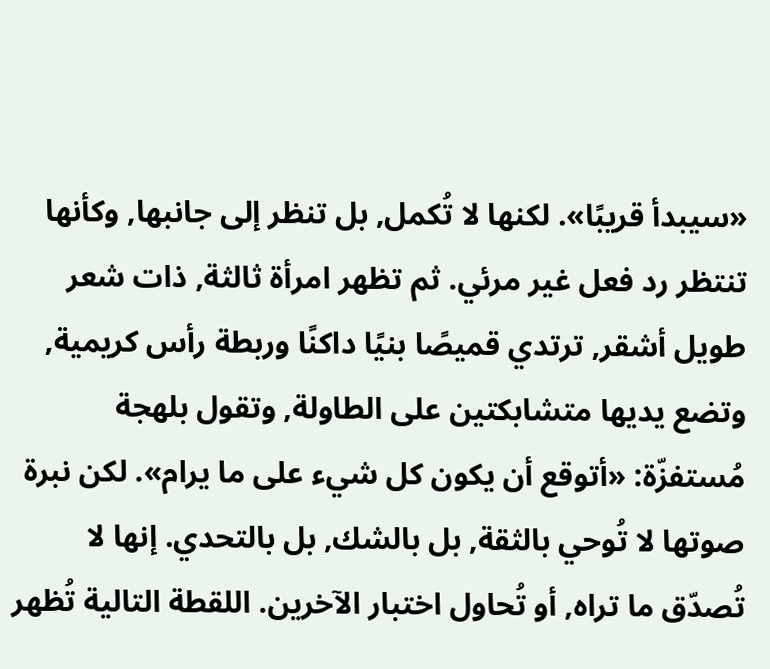«سيبدأ قريبًا». لكنها لا تُكمل, بل تنظر إلى جانبها, وكأنها تنتظر رد فعل غير مرئي. ثم تظهر امرأة ثالثة, ذات شعر طويل أشقر, ترتدي قميصًا بنيًا داكنًا وربطة رأس كريمية, وتضع يديها متشابكتين على الطاولة, وتقول بلهجة مُستفزّة: «أتوقع أن يكون كل شيء على ما يرام». لكن نبرة صوتها لا تُوحي بالثقة, بل بالشك, بل بالتحدي. إنها لا تُصدّق ما تراه, أو تُحاول اختبار الآخرين. اللقطة التالية تُظهر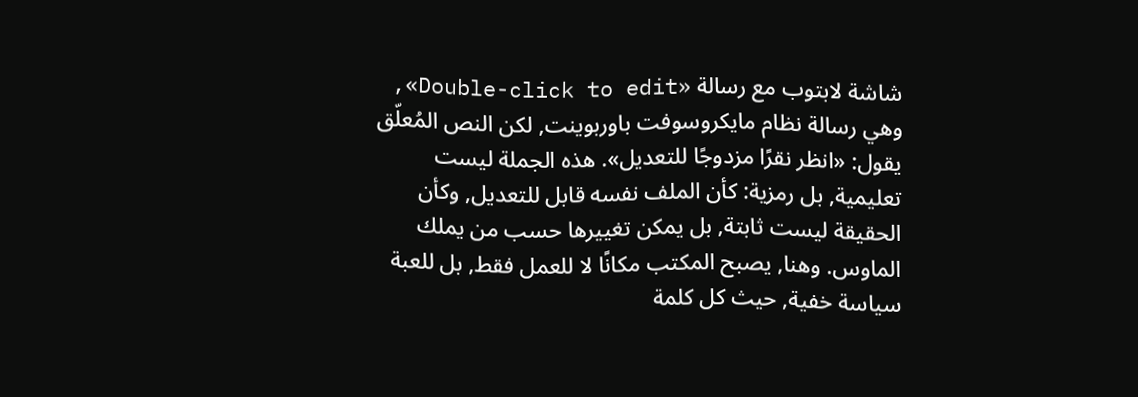شاشة لابتوب مع رسالة «Double-click to edit», وهي رسالة نظام مايكروسوفت باوربوينت, لكن النص المُعلّق يقول: «انظر نقرًا مزدوجًا للتعديل». هذه الجملة ليست تعليمية, بل رمزية: كأن الملف نفسه قابل للتعديل, وكأن الحقيقة ليست ثابتة, بل يمكن تغييرها حسب من يملك الماوس. وهنا, يصبح المكتب مكانًا لا للعمل فقط, بل للعبة سياسة خفية, حيث كل كلمة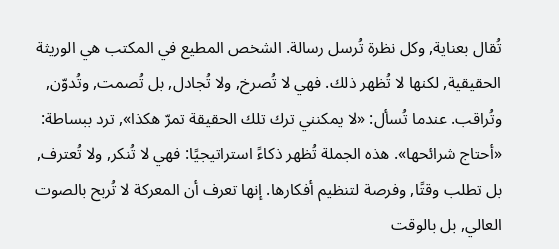تُقال بعناية, وكل نظرة تُرسل رسالة. الشخص المطيع في المكتب هي الوريثة الحقيقية, لكنها لا تُظهر ذلك. فهي لا تُصرخ, ولا تُجادل, بل تُصمت, وتُدوّن, وتُراقب. عندما تُسأل: «لا يمكنني ترك تلك الحقيقة تمرّ هكذا», ترد ببساطة: «أحتاج شرائحها». هذه الجملة تُظهر ذكاءً استراتيجيًا: فهي لا تُنكر, ولا تُعترف, بل تطلب وقتًا, وفرصة لتنظيم أفكارها. إنها تعرف أن المعركة لا تُربح بالصوت العالي, بل بالوقت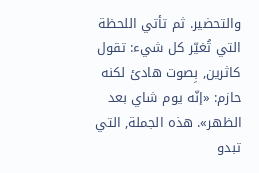والتحضير. ثم تأتي اللحظة التي تُغيّر كل شيء: تقول كاثرين, بِصوت هادئ لكنه حازم: «إنّه يوم شاي بعد الظهر». هذه الجملة, التي تبدو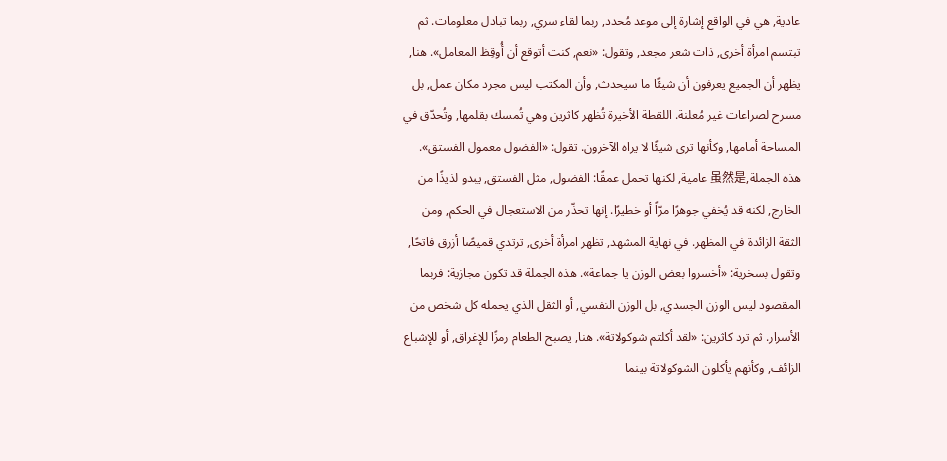عادية, هي في الواقع إشارة إلى موعد مُحدد, ربما لقاء سري, ربما تبادل معلومات. ثم تبتسم امرأة أخرى, ذات شعر مجعد, وتقول: «نعم, كنت أتوقع أن أُوقِظ المعامل». هنا, يظهر أن الجميع يعرفون أن شيئًا ما سيحدث, وأن المكتب ليس مجرد مكان عمل, بل مسرح لصراعات غير مُعلنة. اللقطة الأخيرة تُظهر كاثرين وهي تُمسك بقلمها, وتُحدّق في المساحة أمامها, وكأنها ترى شيئًا لا يراه الآخرون. تقول: «الفضول معمول الفستق». هذه الجملة,虽然是 عامية, لكنها تحمل عمقًا: الفضول, مثل الفستق, يبدو لذيذًا من الخارج, لكنه قد يُخفي جوهرًا مرّاً أو خطيرًا. إنها تحذّر من الاستعجال في الحكم, ومن الثقة الزائدة في المظهر. في نهاية المشهد, تظهر امرأة أخرى, ترتدي قميصًا أزرق فاتحًا, وتقول بسخرية: «أخسروا بعض الوزن يا جماعة». هذه الجملة قد تكون مجازية: فربما المقصود ليس الوزن الجسدي, بل الوزن النفسي, أو الثقل الذي يحمله كل شخص من الأسرار. ثم ترد كاثرين: «لقد أكلتم شوكولاتة». هنا, يصبح الطعام رمزًا للإغراق, أو للإشباع الزائف, وكأنهم يأكلون الشوكولاتة بينما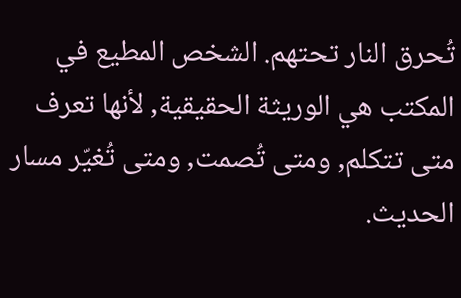تُحرق النار تحتهم. الشخص المطيع في المكتب هي الوريثة الحقيقية, لأنها تعرف متى تتكلم, ومتى تُصمت, ومتى تُغيّر مسار الحديث.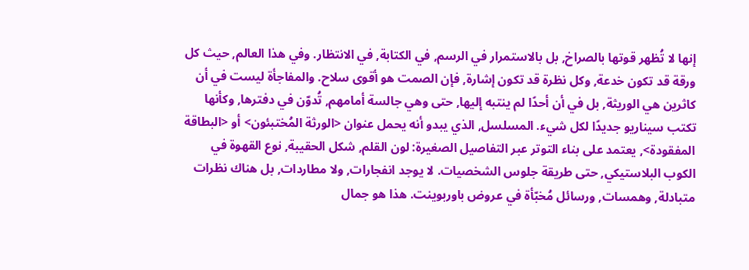إنها لا تُظهر قوتها بالصراخ, بل بالاستمرار في الرسم, في الكتابة, في الانتظار. وفي هذا العالم, حيث كل ورقة قد تكون خدعة, وكل نظرة قد تكون إشارة, فإن الصمت هو أقوى سلاح. والمفاجأة ليست في أن كاثرين هي الوريثة, بل في أن أحدًا لم ينتبه إليها, حتى وهي جالسة أمامهم, تُدوّن في دفترها, وكأنها تكتب سيناريو جديدًا لكل شيء. المسلسل, الذي يبدو أنه يحمل عنوان <الورثة المُختبئون> أو <البطاقة المفقودة>, يعتمد على بناء التوتر عبر التفاصيل الصغيرة: لون القلم, شكل الحقيبة, نوع القهوة في الكوب البلاستيكي, حتى طريقة جلوس الشخصيات. لا يوجد انفجارات, ولا مطاردات, بل هناك نظرات متبادلة, وهمسات, ورسائل مُخبّأة في عروض باوربوينت. هذا هو جمال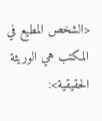<الشخص المطيع في المكتب هي الوريثة الحقيقية>: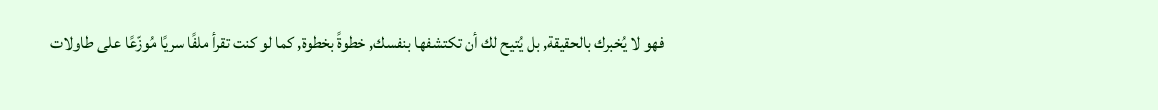فهو لا يُخبرك بالحقيقة, بل يُتيح لك أن تكتشفها بنفسك, خطوةً بخطوة, كما لو كنت تقرأ ملفًا سريًا مُوزّعًا على طاولات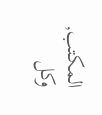المكتب, وكل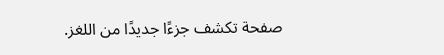صفحة تكشف جزءًا جديدًا من اللغز.